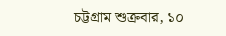চট্টগ্রাম শুক্রবার, ১০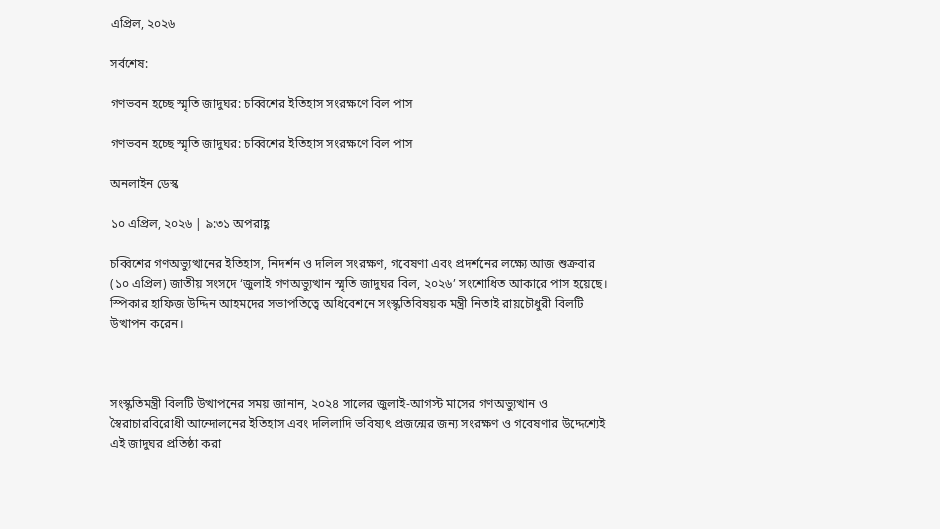এপ্রিল, ২০২৬

সর্বশেষ:

গণভবন হচ্ছে স্মৃতি জাদুঘর: চব্বিশের ইতিহাস সংরক্ষণে বিল পাস

গণভবন হচ্ছে স্মৃতি জাদুঘর: চব্বিশের ইতিহাস সংরক্ষণে বিল পাস

অনলাইন ডেস্ক

১০ এপ্রিল, ২০২৬ | ৯:৩১ অপরাহ্ণ

চব্বিশের গণঅভ্যুত্থানের ইতিহাস, নিদর্শন ও দলিল সংরক্ষণ, গবেষণা এবং প্রদর্শনের লক্ষ্যে আজ শুক্রবার (১০ এপ্রিল) জাতীয় সংসদে ‘জুলাই গণঅভ্যুত্থান স্মৃতি জাদুঘর বিল, ২০২৬’ সংশোধিত আকারে পাস হয়েছে। স্পিকার হাফিজ উদ্দিন আহমদের সভাপতিত্বে অধিবেশনে সংস্কৃতিবিষয়ক মন্ত্রী নিতাই রায়চৌধুরী বিলটি উত্থাপন করেন।



সংস্কৃতিমন্ত্রী বিলটি উত্থাপনের সময় জানান, ২০২৪ সালের জুলাই-আগস্ট মাসের গণঅভ্যুত্থান ও স্বৈরাচারবিরোধী আন্দোলনের ইতিহাস এবং দলিলাদি ভবিষ্যৎ প্রজন্মের জন্য সংরক্ষণ ও গবেষণার উদ্দেশ্যেই এই জাদুঘর প্রতিষ্ঠা করা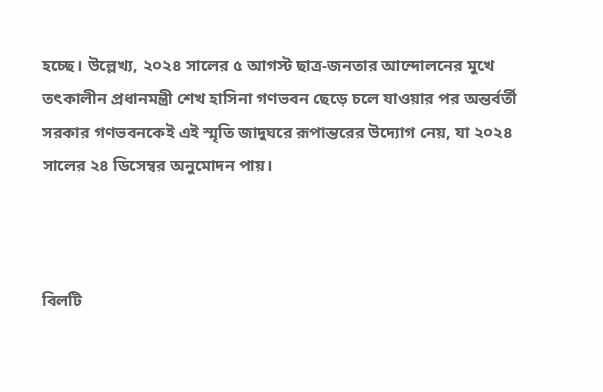হচ্ছে। উল্লেখ্য, ২০২৪ সালের ৫ আগস্ট ছাত্র-জনতার আন্দোলনের মুখে তৎকালীন প্রধানমন্ত্রী শেখ হাসিনা গণভবন ছেড়ে চলে যাওয়ার পর অন্তর্বর্তী সরকার গণভবনকেই এই স্মৃতি জাদুঘরে রূপান্তরের উদ্যোগ নেয়, যা ২০২৪ সালের ২৪ ডিসেম্বর অনুমোদন পায়।



বিলটি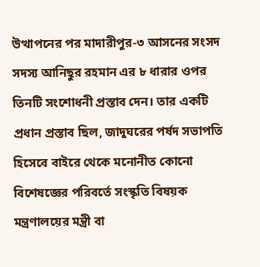উত্থাপনের পর মাদারীপুর-৩ আসনের সংসদ সদস্য আনিছুর রহমান এর ৮ ধারার ওপর তিনটি সংশোধনী প্রস্তাব দেন। তার একটি প্রধান প্রস্তাব ছিল, জাদুঘরের পর্ষদ সভাপতি হিসেবে বাইরে থেকে মনোনীত কোনো বিশেষজ্ঞের পরিবর্তে সংস্কৃতি বিষয়ক মন্ত্রণালয়ের মন্ত্রী বা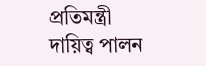প্রতিমন্ত্রী দায়িত্ব পালন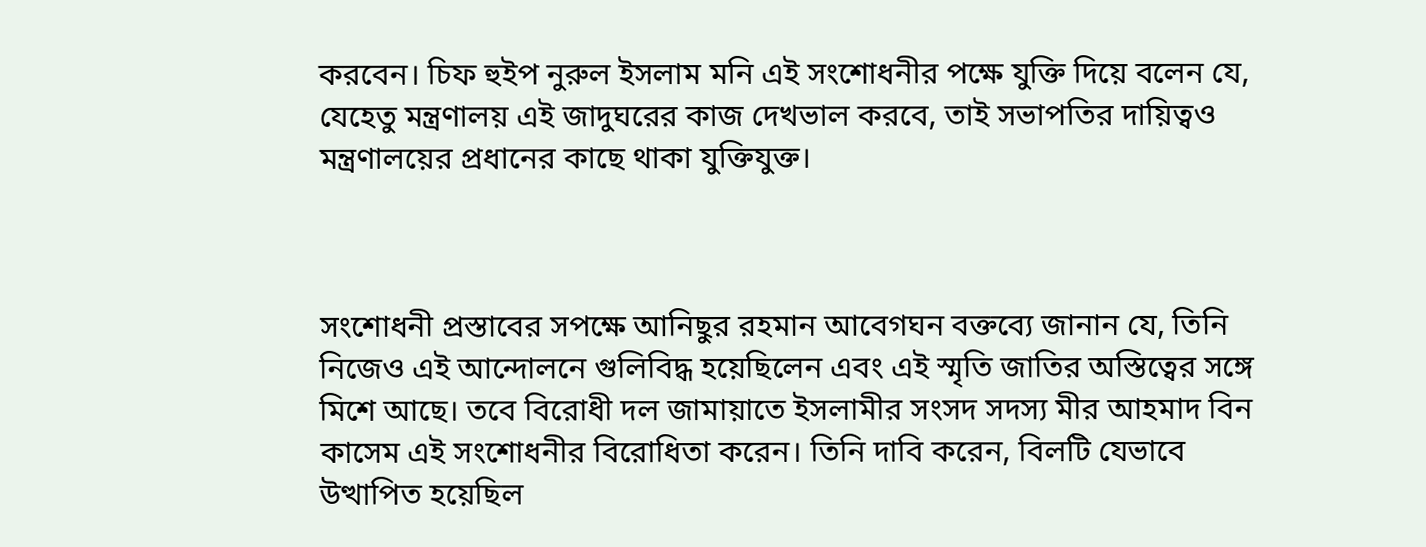করবেন। চিফ হুইপ নুরুল ইসলাম মনি এই সংশোধনীর পক্ষে যুক্তি দিয়ে বলেন যে, যেহেতু মন্ত্রণালয় এই জাদুঘরের কাজ দেখভাল করবে, তাই সভাপতির দায়িত্বও মন্ত্রণালয়ের প্রধানের কাছে থাকা যুক্তিযুক্ত।



সংশোধনী প্রস্তাবের সপক্ষে আনিছুর রহমান আবেগঘন বক্তব্যে জানান যে, তিনি নিজেও এই আন্দোলনে গুলিবিদ্ধ হয়েছিলেন এবং এই স্মৃতি জাতির অস্তিত্বের সঙ্গে মিশে আছে। তবে বিরোধী দল জামায়াতে ইসলামীর সংসদ সদস্য মীর আহমাদ বিন কাসেম এই সংশোধনীর বিরোধিতা করেন। তিনি দাবি করেন, বিলটি যেভাবে উত্থাপিত হয়েছিল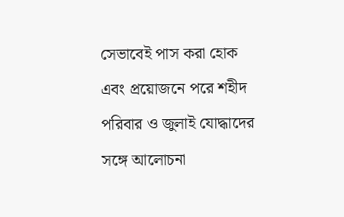সেভাবেই পাস করা হোক এবং প্রয়োজনে পরে শহীদ পরিবার ও জুলাই যোদ্ধাদের সঙ্গে আলোচনা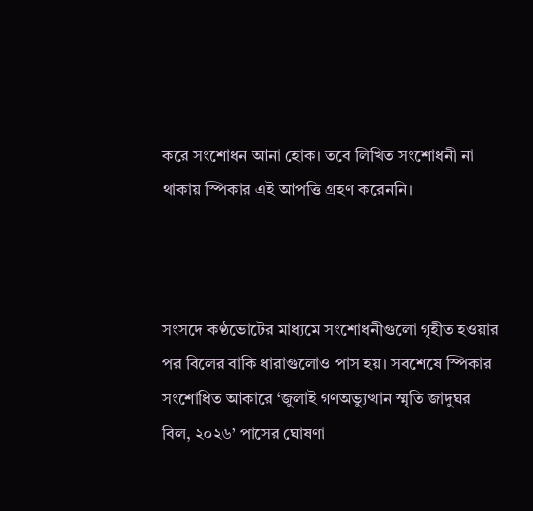করে সংশোধন আনা হোক। তবে লিখিত সংশোধনী না থাকায় স্পিকার এই আপত্তি গ্রহণ করেননি।



সংসদে কণ্ঠভোটের মাধ্যমে সংশোধনীগুলো গৃহীত হওয়ার পর বিলের বাকি ধারাগুলোও পাস হয়। সবশেষে স্পিকার সংশোধিত আকারে ‘জুলাই গণঅভ্যুত্থান স্মৃতি জাদুঘর বিল, ২০২৬’ পাসের ঘোষণা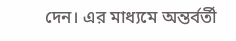দেন। এর মাধ্যমে অন্তর্বর্তী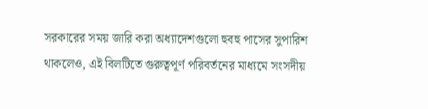সরকারের সময় জারি করা অধ্যাদেশগুলো হুবহু পাসের সুপারিশ থাকলেও, এই বিলটিতে গুরুত্বপূর্ণ পরিবর্তনের মাধ্যমে সংসদীয়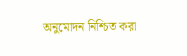অনুমোদন নিশ্চিত করা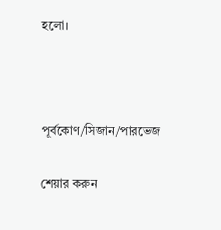হলো।



পূর্বকোণ/সিজান/পারভেজ

শেয়ার করুন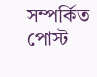সম্পর্কিত পোস্ট